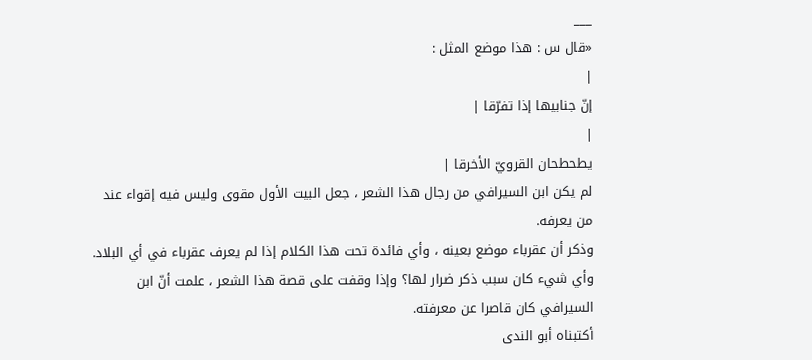___
«قال س : هذا موضع المثل :
|
إنّ جنابيها إذا تفرّقا |
|
يطحطحان القرويّ الأخرقا |
لم يكن ابن السيرافي من رجال هذا الشعر ، جعل البيت الأول مقوى وليس فيه إقواء عند من يعرفه.
وذكر أن عقرباء موضع بعينه ، وأي فائدة تحت هذا الكلام إذا لم يعرف عقرباء في أي البلاد. وأي شيء كان سبب ذكر ضرار لها؟ وإذا وقفت على قصة هذا الشعر ، علمت أنّ ابن السيرافي كان قاصرا عن معرفته.
أكتبناه أبو الندى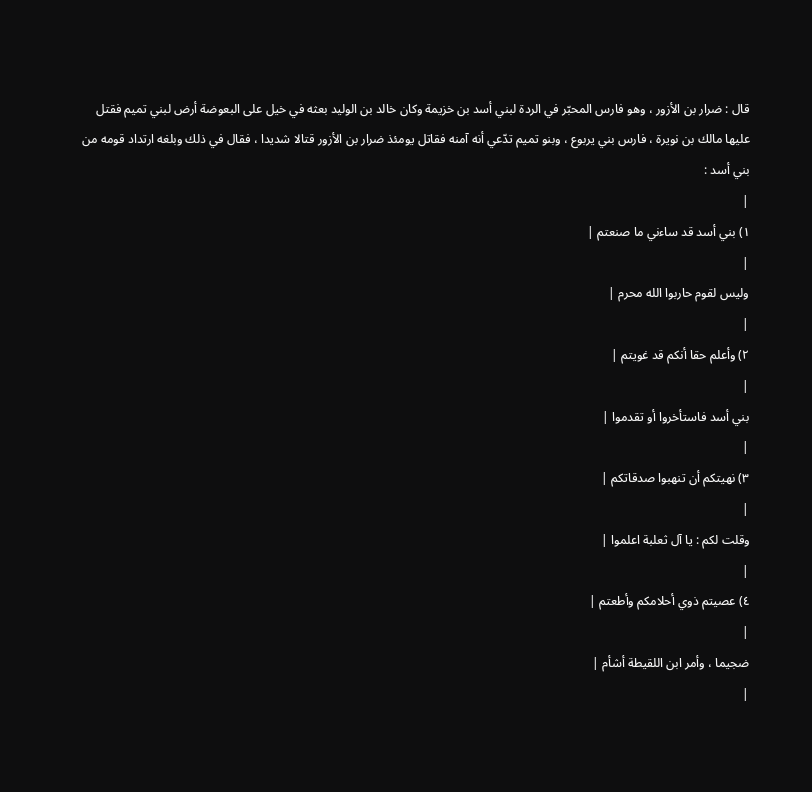قال : ضرار بن الأزور ، وهو فارس المحبّر في الردة لبني أسد بن خزيمة وكان خالد بن الوليد بعثه في خيل على البعوضة أرض لبني تميم فقتل عليها مالك بن نويرة ، فارس بني يربوع ، وبنو تميم تدّعي أنه آمنه فقاتل يومئذ ضرار بن الأزور قتالا شديدا ، فقال في ذلك وبلغه ارتداد قومه من بني أسد :
|
١) بني أسد قد ساءني ما صنعتم |
|
وليس لقوم حاربوا الله محرم |
|
٢) وأعلم حقا أنكم قد غويتم |
|
بني أسد فاستأخروا أو تقدموا |
|
٣) نهيتكم أن تنهبوا صدقاتكم |
|
وقلت لكم : يا آل ثعلبة اعلموا |
|
٤) عصيتم ذوي أحلامكم وأطعتم |
|
ضجيما ، وأمر ابن اللقيطة أشأم |
|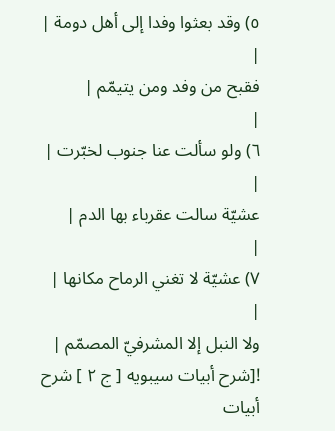٥) وقد بعثوا وفدا إلى أهل دومة |
|
فقبح من وفد ومن يتيمّم |
|
٦) ولو سألت عنا جنوب لخبّرت |
|
عشيّة سالت عقرباء بها الدم |
|
٧) عشيّة لا تغني الرماح مكانها |
|
ولا النبل إلا المشرفيّ المصمّم |
![شرح أبيات سيبويه [ ج ٢ ] شرح أبيات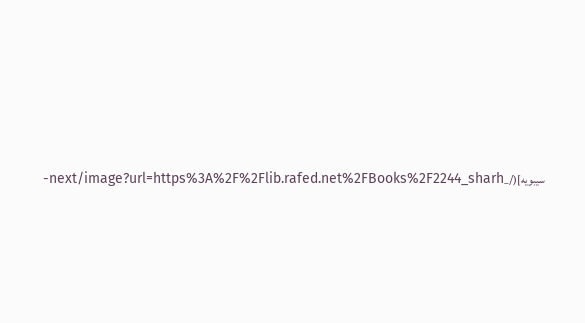سيبويه](/_next/image?url=https%3A%2F%2Flib.rafed.net%2FBooks%2F2244_sharh-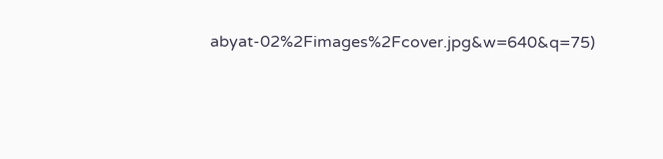abyat-02%2Fimages%2Fcover.jpg&w=640&q=75)